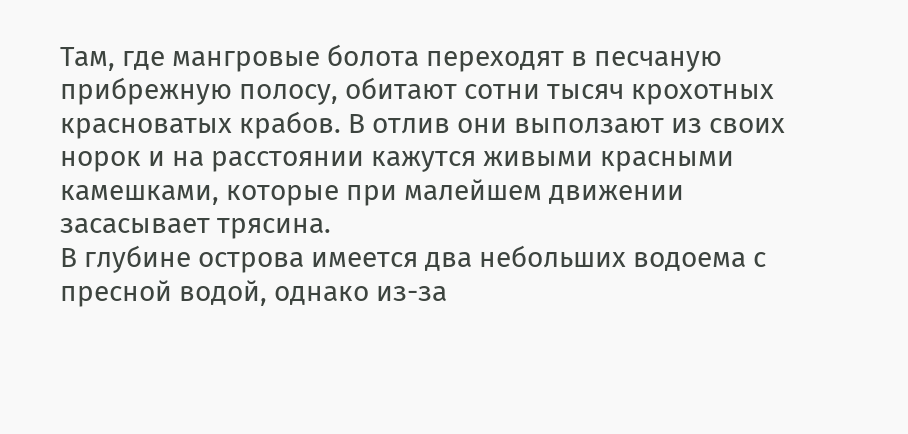Там, где мангровые болота переходят в песчаную прибрежную полосу, обитают сотни тысяч крохотных красноватых крабов. В отлив они выползают из своих норок и на расстоянии кажутся живыми красными камешками, которые при малейшем движении засасывает трясина.
В глубине острова имеется два небольших водоема с пресной водой, однако из-за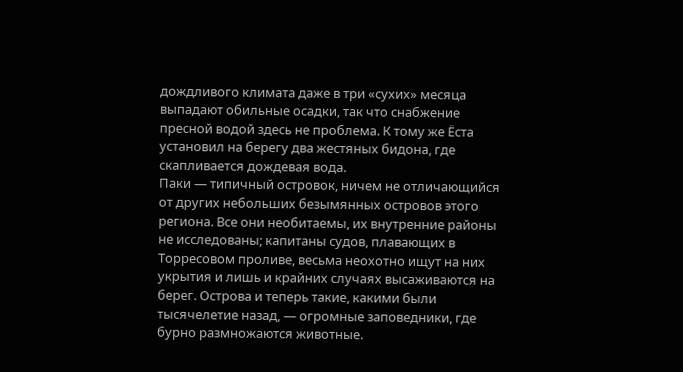дождливого климата даже в три «сухих» месяца выпадают обильные осадки, так что снабжение пресной водой здесь не проблема. К тому же Ёста установил на берегу два жестяных бидона, где скапливается дождевая вода.
Паки — типичный островок, ничем не отличающийся от других небольших безымянных островов этого региона. Все они необитаемы, их внутренние районы не исследованы; капитаны судов, плавающих в Торресовом проливе, весьма неохотно ищут на них укрытия и лишь и крайних случаях высаживаются на берег. Острова и теперь такие, какими были тысячелетие назад, — огромные заповедники, где бурно размножаются животные.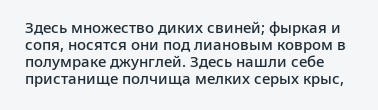Здесь множество диких свиней; фыркая и сопя, носятся они под лиановым ковром в полумраке джунглей. Здесь нашли себе пристанище полчища мелких серых крыс,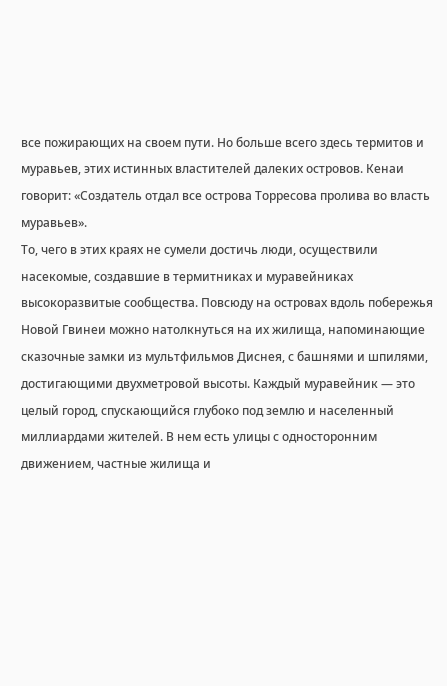все пожирающих на своем пути. Но больше всего здесь термитов и муравьев, этих истинных властителей далеких островов. Кенаи говорит: «Создатель отдал все острова Торресова пролива во власть муравьев».
То, чего в этих краях не сумели достичь люди, осуществили насекомые, создавшие в термитниках и муравейниках высокоразвитые сообщества. Повсюду на островах вдоль побережья Новой Гвинеи можно натолкнуться на их жилища, напоминающие сказочные замки из мультфильмов Диснея, с башнями и шпилями, достигающими двухметровой высоты. Каждый муравейник — это целый город, спускающийся глубоко под землю и населенный миллиардами жителей. В нем есть улицы с односторонним движением, частные жилища и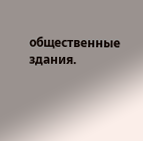общественные здания.